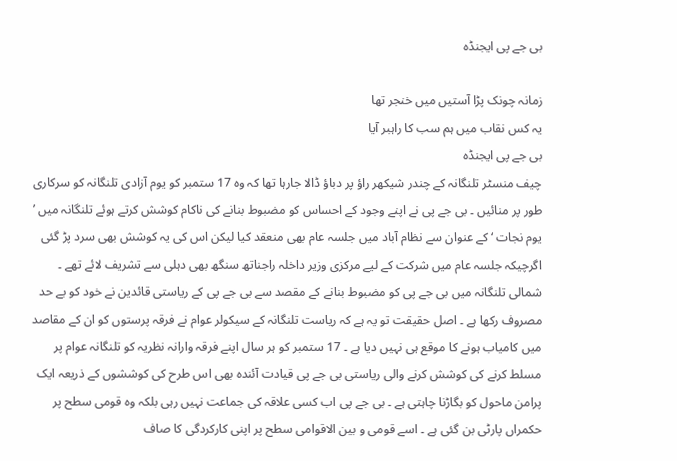بی جے پی ایجنڈہ

زمانہ چونک پڑا آستیں میں خنجر تھا
یہ کس نقاب میں ہم سب کا راہبر آیا
بی جے پی ایجنڈہ
چیف منسٹر تلنگانہ کے چندر شیکھر راؤ پر دباؤ ڈالا جارہا تھا کہ وہ 17 ستمبر کو یوم آزادی تلنگانہ کو سرکاری طور پر منائیں ۔ بی جے پی نے اپنے وجود کے احساس کو مضبوط بنانے کی ناکام کوشش کرتے ہوئے تلنگانہ میں ’ یوم نجات ‘ کے عنوان سے نظام آباد میں جلسہ عام بھی منعقد کیا لیکن اس کی یہ کوشش بھی سرد پڑ گئی اگرچیکہ جلسہ عام میں شرکت کے لیے مرکزی وزیر داخلہ راجناتھ سنگھ بھی دہلی سے تشریف لائے تھے ۔ شمالی تلنگانہ میں بی جے پی کو مضبوط بنانے کے مقصد سے بی جے پی کے ریاستی قائدین نے خود کو بے حد مصروف رکھا ہے ۔ اصل حقیقت تو یہ ہے کہ ریاست تلنگانہ کے سیکولر عوام نے فرقہ پرستوں کو ان کے مقاصد میں کامیاب ہونے کا موقع ہی نہیں دیا ہے ۔ 17 ستمبر کو ہر سال اپنے فرقہ وارانہ نظریہ کو تلنگانہ عوام پر مسلط کرنے کی کوشش کرنے والی ریاستی بی جے پی قیادت آئندہ بھی اس طرح کی کوششوں کے ذریعہ ایک پرامن ماحول کو بگاڑنا چاہتی ہے ۔ بی جے پی اب کسی علاقہ کی جماعت نہیں رہی بلکہ وہ قومی سطح پر حکمراں پارٹی بن گئی ہے ۔ اسے قومی و بین الاقوامی سطح پر اپنی کارکردگی کا صاف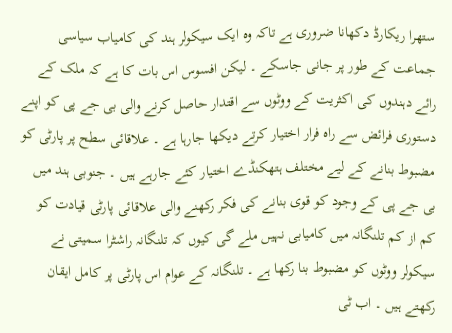ستھرا ریکارڈ دکھانا ضروری ہے تاکہ وہ ایک سیکولر ہند کی کامیاب سیاسی جماعت کے طور پر جانی جاسکے ۔ لیکن افسوس اس بات کا ہے کہ ملک کے رائے دہندوں کی اکثریت کے ووٹوں سے اقتدار حاصل کرنے والی بی جے پی کو اپنے دستوری فرائض سے راہ فرار اختیار کرتے دیکھا جارہا ہے ۔ علاقائی سطح پر پارٹی کو مضبوط بنانے کے لیے مختلف ہتھکنڈے اختیار کئے جارہے ہیں ۔ جنوبی ہند میں بی جے پی کے وجود کو قوی بنانے کی فکر رکھنے والی علاقائی پارٹی قیادت کو کم از کم تلنگانہ میں کامیابی نہیں ملے گی کیوں کہ تلنگانہ راشٹرا سمیتی نے سیکولر ووٹوں کو مضبوط بنا رکھا ہے ۔ تلنگانہ کے عوام اس پارٹی پر کامل ایقان رکھتے ہیں ۔ اب ٹی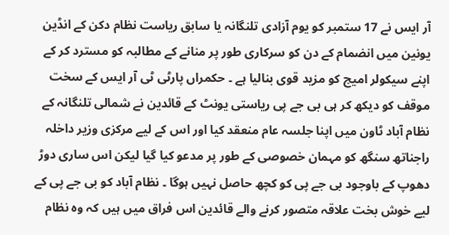آر ایس نے 17 ستمبر کو یوم آزادی تلنگانہ یا سابق ریاست نظام دکن کے انڈین یونین میں انضمام کے دن کو سرکاری طور پر منانے کے مطالبہ کو مسترد کر کے اپنے سیکولر امیج کو مزید قوی بنالیا ہے ۔ حکمراں پارٹی ٹی آر ایس کے سخت موقف کو دیکھ کر ہی بی جے پی ریاستی یونٹ کے قائدین نے شمالی تلنگانہ کے نظام آباد ٹاون میں اپنا جلسہ عام منعقد کیا اور اس کے لیے مرکزی وزیر داخلہ راجناتھ سنگھ کو مہمان خصوصی کے طور پر مدعو کیا گیا لیکن اس ساری دوڑ دھوپ کے باوجود بی جے پی کو کچھ حاصل نہیں ہوگا ۔ نظام آباد کو بی جے پی کے لیے خوش بخت علاقہ متصور کرنے والے قائدین اس فراق میں ہیں کہ وہ نظام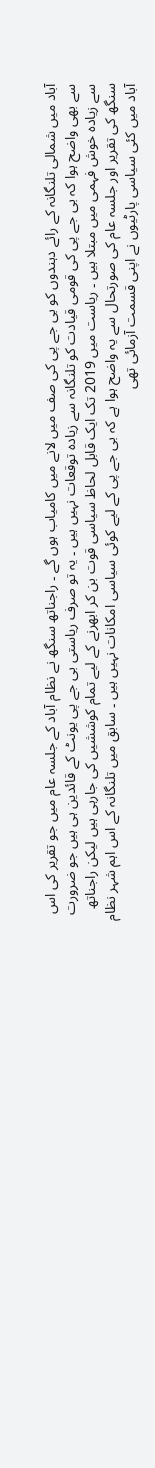آباد میں شمالی تلنگانہ کے رائے دہندوں کو بی جے پی کی صف میں لانے میں کامیاب ہوں گے ۔ راجناتھ سنگھ نے نظام آباد کے جلسہ عام میں جو تقریر کی اس سے بھی واضح ہوا کہ بی جے پی کی قومی قیادت کو تلنگانہ سے زیادہ توقعات نہیں ہیں ۔ یہ تو صرف ریاستی بی جے پی یونٹ کے قائدین ہی ہیں جو ضرورت سے زیادہ خوش فہمی میں مبتلا ہیں ۔ ریاست میں 2019 تک ایک قابل لحاظ سیاسی قوت بن کر ابھرنے کے لیے تمام کوششیں کی جارہی ہیں لیکن راجناتھ سنگھ کی تقریر اور جلسہ عام کی صورتحال سے یہ واضح ہوا ہے کہ بی جے پی کے لیے کوئی سیاسی امکانات نہیں ہیں ۔ سابق میں تلنگانہ کے اس اہم شہر نظام آباد میں کئی سیاسی پارٹیوں نے اپنی قسمت آزمائی تھی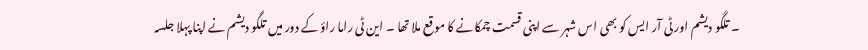۔ تلگو دیشم اور ٹی آر ایس کو بھی اس شہر سے اپنی قسمت چمکانے کا موقع ملا تھا ۔ این ٹی راما راؤ کے دور میں تلگو دیشم نے اپنا پہلا جلسہ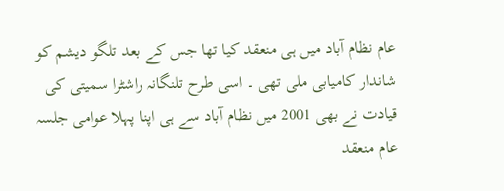عام نظام آباد میں ہی منعقد کیا تھا جس کے بعد تلگو دیشم کو شاندار کامیابی ملی تھی ۔ اسی طرح تلنگانہ راشٹرا سمیتی کی قیادت نے بھی 2001 میں نظام آباد سے ہی اپنا پہلا عوامی جلسہ عام منعقد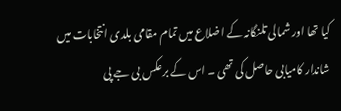کیا تھا اور شمالی تلنگانہ کے اضلاع میں تمام مقامی بلدی انتخابات میں شاندار کامیابی حاصل کی تھی ۔ اس کے برعکس بی جے پی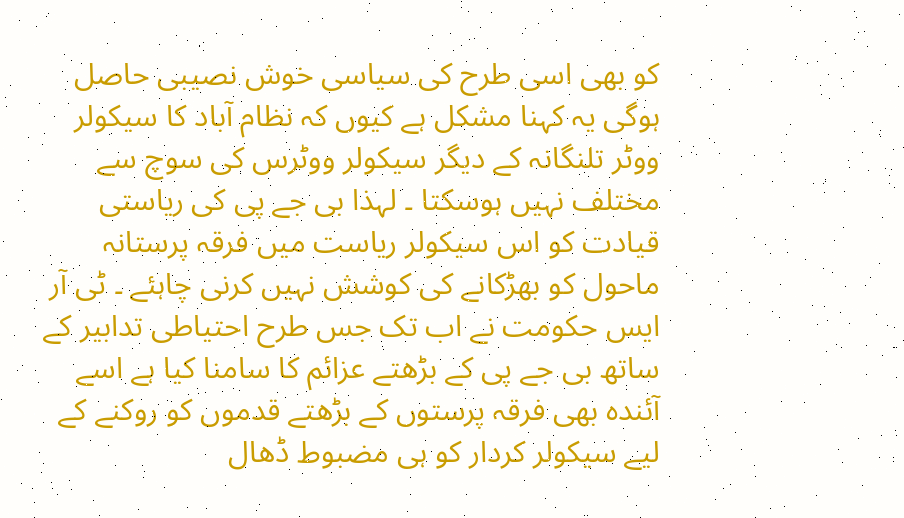کو بھی اسی طرح کی سیاسی خوش نصیبی حاصل ہوگی یہ کہنا مشکل ہے کیوں کہ نظام آباد کا سیکولر ووٹر تلنگانہ کے دیگر سیکولر ووٹرس کی سوچ سے مختلف نہیں ہوسکتا ۔ لہذا بی جے پی کی ریاستی قیادت کو اس سیکولر ریاست میں فرقہ پرستانہ ماحول کو بھڑکانے کی کوشش نہیں کرنی چاہئے ۔ ٹی آر ایس حکومت نے اب تک جس طرح احتیاطی تدابیر کے ساتھ بی جے پی کے بڑھتے عزائم کا سامنا کیا ہے اسے آئندہ بھی فرقہ پرستوں کے بڑھتے قدموں کو روکنے کے لیے سیکولر کردار کو ہی مضبوط ڈھال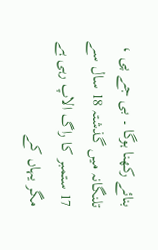بنائے رکھنا ہوگا ۔ بی جے پی ، تلنگانہ میں گذشتہ 18 سال سے 17 ستمبر کا راگ الاپ رہی ہے مگر یہاں کے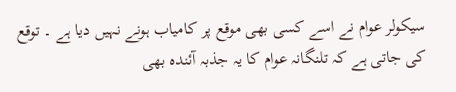سیکولر عوام نے اسے کسی بھی موقع پر کامیاب ہونے نہیں دیا ہے ۔ توقع کی جاتی ہے کہ تلنگانہ عوام کا یہ جذبہ آئندہ بھی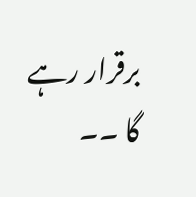برقرار رہے گا ۔۔